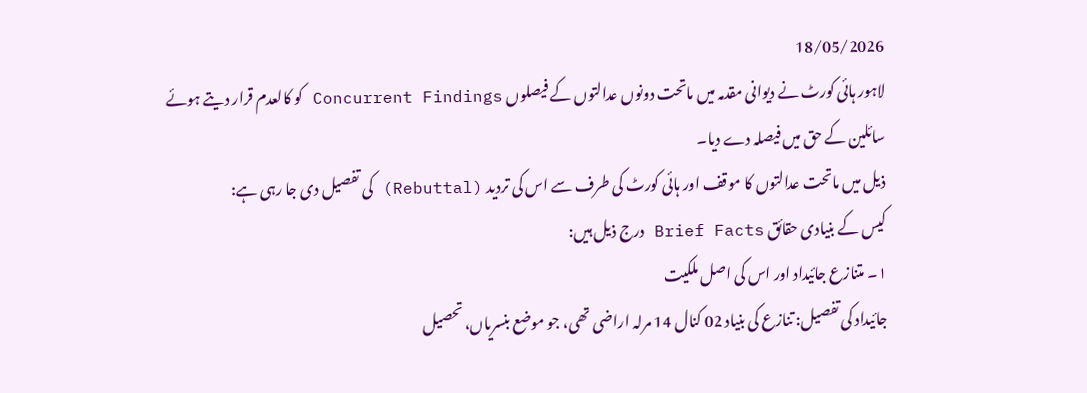18/05/2026
لاہور ہائی کورٹ نے دیوانی مقدمہ میں ماتحت دونوں عدالتوں کے فیصلوں Concurrent Findings کو کالعدم قرار دیتے ہوئے سائلین کے حق میں فیصلہ دے دیا۔
ذیل میں ماتحت عدالتوں کا موقف اور ہائی کورٹ کی طرف سے اس کی تردید (Rebuttal) کی تفصیل دی جا رہی ہے:
کیس کے بنیادی حقائق Brief Facts درج ذیل ہیں:
۱۔ متنازع جائیداد اور اس کی اصل ملکیت
جائیداد کی تفصیل: تنازع کی بنیاد 02 کنال 14 مرلہ اراضی تھی، جو موضع بنسریاں، تحصیل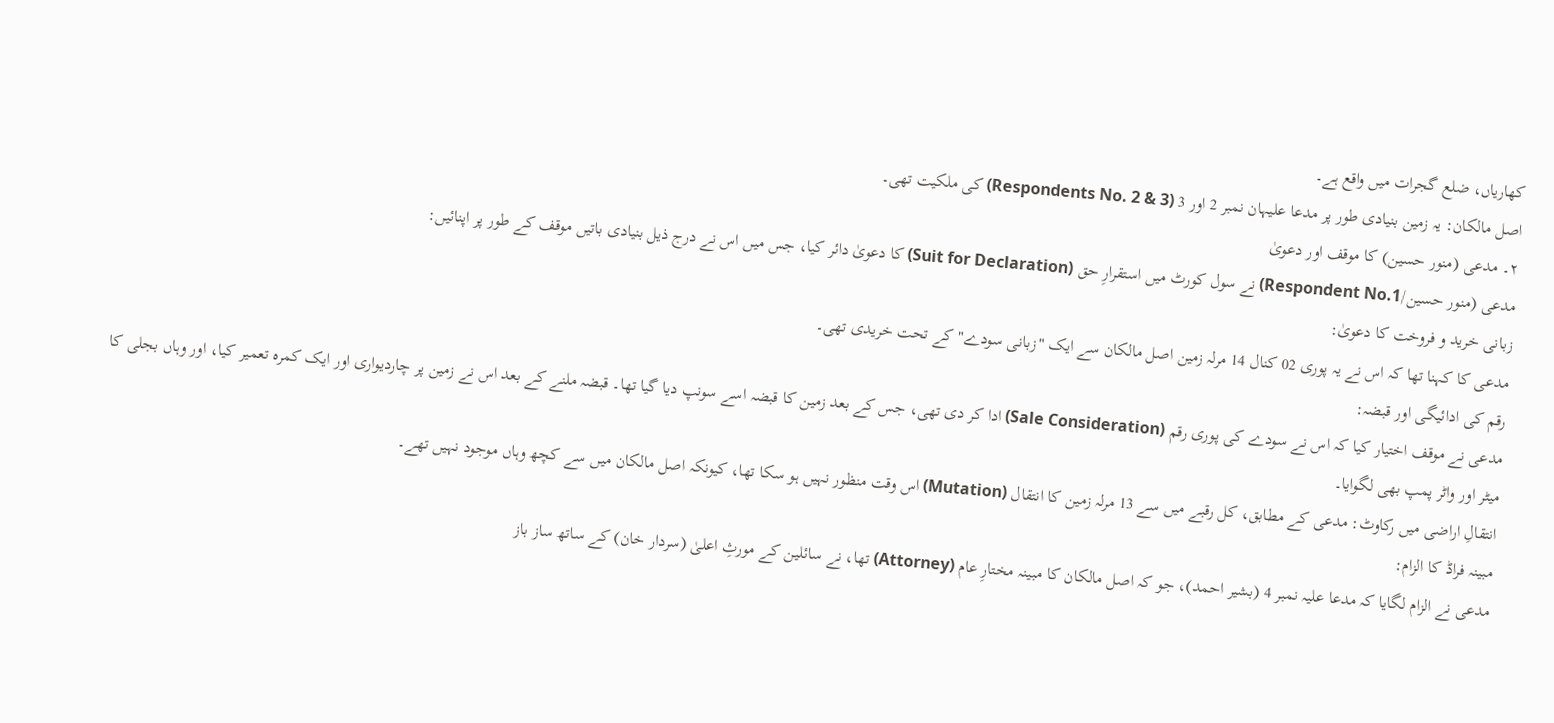کھاریاں، ضلع گجرات میں واقع ہے۔
اصل مالکان: یہ زمین بنیادی طور پر مدعا علیہان نمبر 2 اور 3 (Respondents No. 2 & 3) کی ملکیت تھی۔
۲۔ مدعی (منور حسین) کا موقف اور دعویٰ
مدعی (منور حسین/Respondent No.1) نے سول کورٹ میں استقرارِ حق (Suit for Declaration) کا دعویٰ دائر کیا، جس میں اس نے درج ذیل بنیادی باتیں موقف کے طور پر اپنائیں:
زبانی خرید و فروخت کا دعویٰ:
مدعی کا کہنا تھا کہ اس نے یہ پوری 02 کنال 14 مرلہ زمین اصل مالکان سے ایک "زبانی سودے" کے تحت خریدی تھی۔
رقم کی ادائیگی اور قبضہ:
مدعی نے موقف اختیار کیا کہ اس نے سودے کی پوری رقم (Sale Consideration) ادا کر دی تھی، جس کے بعد زمین کا قبضہ اسے سونپ دیا گیا تھا۔ قبضہ ملنے کے بعد اس نے زمین پر چاردیواری اور ایک کمرہ تعمیر کیا، اور وہاں بجلی کا میٹر اور واٹر پمپ بھی لگوایا۔
انتقالِ اراضی میں رکاوٹ: مدعی کے مطابق، کل رقبے میں سے 13 مرلہ زمین کا انتقال (Mutation) اس وقت منظور نہیں ہو سکا تھا، کیونکہ اصل مالکان میں سے کچھ وہاں موجود نہیں تھے۔
مبینہ فراڈ کا الزام:
مدعی نے الزام لگایا کہ مدعا علیہ نمبر 4 (بشیر احمد)، جو کہ اصل مالکان کا مبینہ مختارِ عام (Attorney) تھا، نے سائلین کے مورثِ اعلیٰ (سردار خان) کے ساتھ ساز باز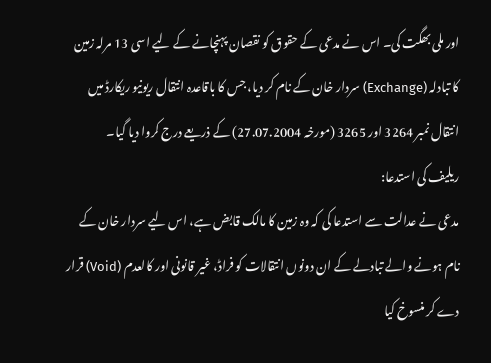اور ملی بھگت کی۔ اس نے مدعی کے حقوق کو نقصان پہنچانے کے لیے اسی 13 مرلہ زمین کا تبادلہ (Exchange) سردار خان کے نام کر دیا، جس کا باقاعدہ انتقال ریونیو ریکارڈ میں انتقال نمبر 3264 اور 3265 (مورخہ 27.07.2004) کے ذریعے درج کروا دیا گیا۔
ریلیف کی استدعا:
مدعی نے عدالت سے استدعا کی کہ وہ زمین کا مالک قابض ہے، اس لیے سردار خان کے نام ہونے والے تبادلے کے ان دونوں انتقالات کو فراڈ، غیر قانونی اور کالعدم (Void) قرار دے کر منسوخ کیا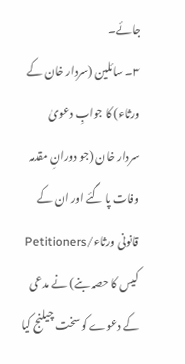جائے۔
۳۔ سائلین (سردار خان کے ورثاء) کا جوابِ دعویٰ
سردار خان (جو دورانِ مقدمہ وفات پا گئے اور ان کے قانونی ورثاء/Petitioners کیس کا حصہ بنے) نے مدعی کے دعوے کو سخت چیلنج کیا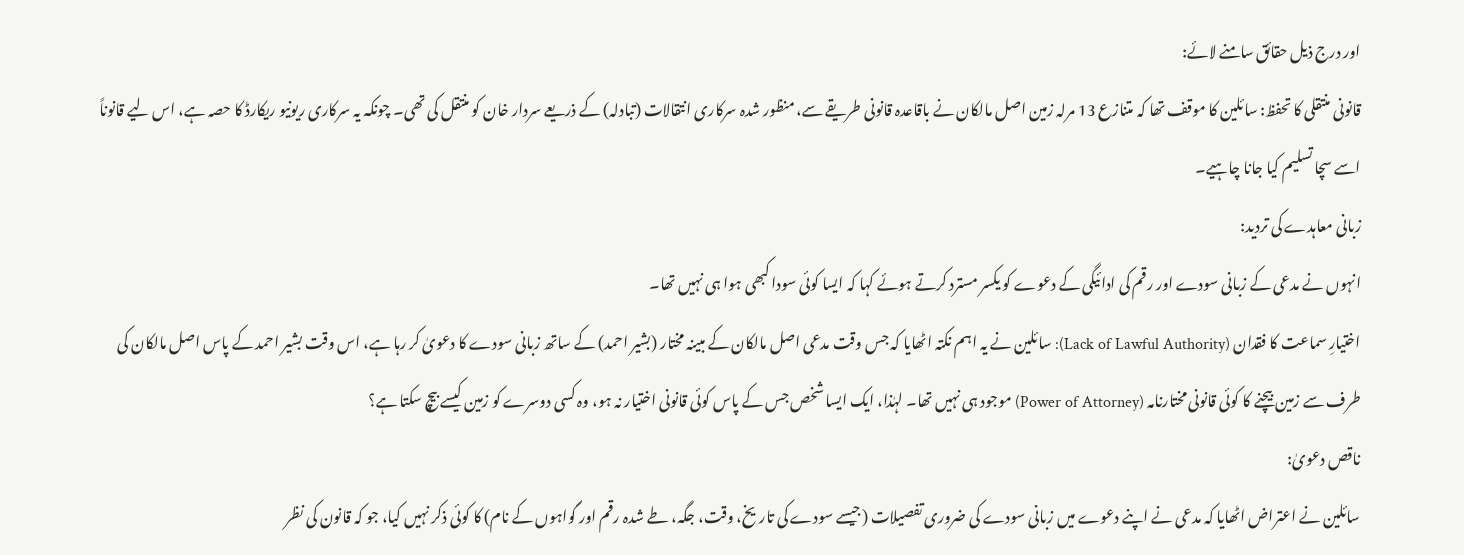اور درج ذیل حقائق سامنے لائے:
قانونی منتقلی کا تحفظ: سائلین کا موقف تھا کہ متنازع 13 مرلہ زمین اصل مالکان نے باقاعدہ قانونی طریقے سے، منظور شدہ سرکاری انتقالات (تبادلہ) کے ذریعے سردار خان کو منتقل کی تھی۔ چونکہ یہ سرکاری ریونیو ریکارڈ کا حصہ ہے، اس لیے قانوناً اسے سچا تسلیم کیا جانا چاہیے۔
زبانی معاہدے کی تردید:
انہوں نے مدعی کے زبانی سودے اور رقم کی ادائیگی کے دعوے کو یکسر مسترد کرتے ہوئے کہا کہ ایسا کوئی سودا کبھی ہوا ہی نہیں تھا۔
اختیارِ سماعت کا فقدان (Lack of Lawful Authority): سائلین نے یہ اہم نکتہ اٹھایا کہ جس وقت مدعی اصل مالکان کے مبینہ مختار (بشیر احمد) کے ساتھ زبانی سودے کا دعویٰ کر رہا ہے، اس وقت بشیر احمد کے پاس اصل مالکان کی طرف سے زمین بیچنے کا کوئی قانونی مختارنامہ (Power of Attorney) موجود ہی نہیں تھا۔ لہٰذا، ایک ایسا شخص جس کے پاس کوئی قانونی اختیار نہ ہو، وہ کسی دوسرے کو زمین کیسے بیچ سکتا ہے؟
ناقص دعویٰ:
سائلین نے اعتراض اٹھایا کہ مدعی نے اپنے دعوے میں زبانی سودے کی ضروری تفصیلات (جیسے سودے کی تاریخ، وقت، جگہ، طے شدہ رقم اور گواہوں کے نام) کا کوئی ذکر نہیں کیا، جو کہ قانون کی نظر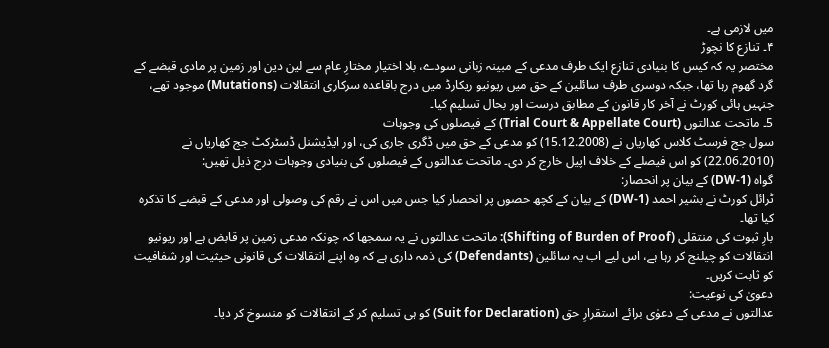میں لازمی ہے۔
۴۔ تنازع کا نچوڑ
مختصر یہ کہ کیس کا بنیادی تنازع ایک طرف مدعی کے مبینہ زبانی سودے، بلا اختیار مختارِ عام سے لین دین اور زمین پر مادی قبضے کے گرد گھوم رہا تھا، جبکہ دوسری طرف سائلین کے حق میں ریونیو ریکارڈ میں درج باقاعدہ سرکاری انتقالات (Mutations) موجود تھے، جنہیں ہائی کورٹ نے آخر کار قانون کے مطابق درست اور بحال تسلیم کیا۔
5۔ ماتحت عدالتوں (Trial Court & Appellate Court) کے فیصلوں کی وجوہات
سول جج فرسٹ کلاس کھاریاں نے (15.12.2008) کو مدعی کے حق میں ڈگری جاری کی، اور ایڈیشنل ڈسٹرکٹ جج کھاریاں نے (22.06.2010) کو اس فیصلے کے خلاف اپیل خارج کر دی۔ ماتحت عدالتوں کے فیصلوں کی بنیادی وجوہات درج ذیل تھیں:
گواہ (DW-1) کے بیان پر انحصار:
ٹرائل کورٹ نے بشیر احمد (DW-1) کے بیان کے کچھ حصوں پر انحصار کیا جس میں اس نے رقم کی وصولی اور مدعی کے قبضے کا تذکرہ کیا تھا۔
بارِ ثبوت کی منتقلی (Shifting of Burden of Proof): ماتحت عدالتوں نے یہ سمجھا کہ چونکہ مدعی زمین پر قابض ہے اور ریونیو انتقالات کو چیلنج کر رہا ہے، اس لیے اب یہ سائلین (Defendants) کی ذمہ داری ہے کہ وہ اپنے انتقالات کی قانونی حیثیت اور شفافیت کو ثابت کریں۔
دعویٰ کی نوعیت:
عدالتوں نے مدعی کے دعوٰی برائے استقرارِ حق (Suit for Declaration) کو ہی تسلیم کر کے انتقالات کو منسوخ کر دیا۔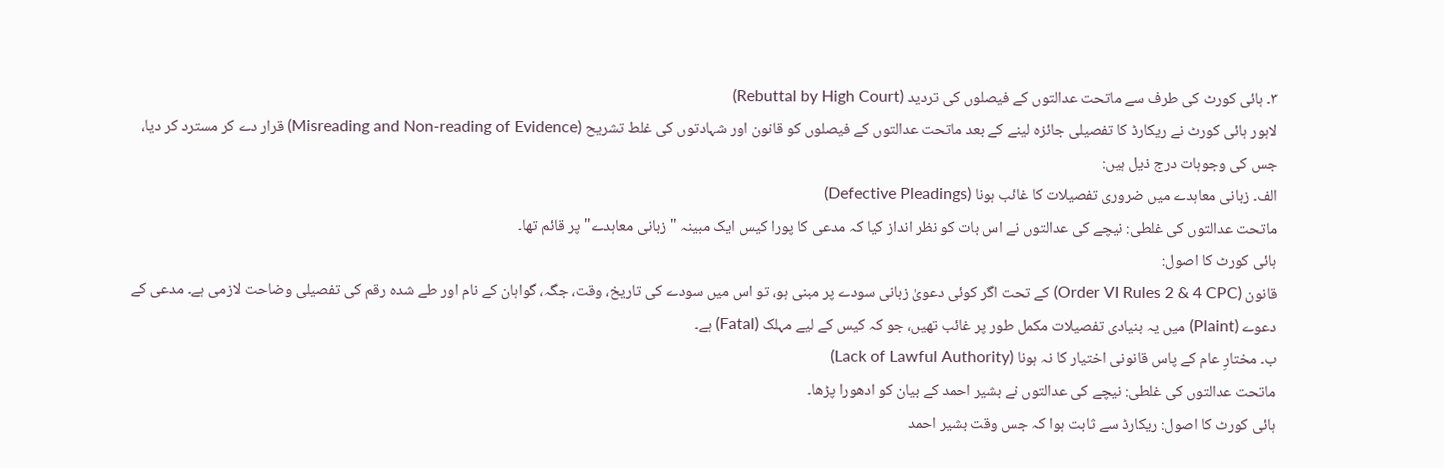۳۔ ہائی کورٹ کی طرف سے ماتحت عدالتوں کے فیصلوں کی تردید (Rebuttal by High Court)
لاہور ہائی کورٹ نے ریکارڈ کا تفصیلی جائزہ لینے کے بعد ماتحت عدالتوں کے فیصلوں کو قانون اور شہادتوں کی غلط تشریح (Misreading and Non-reading of Evidence) قرار دے کر مسترد کر دیا، جس کی وجوہات درج ذیل ہیں:
الف۔ زبانی معاہدے میں ضروری تفصیلات کا غائب ہونا (Defective Pleadings)
ماتحت عدالتوں کی غلطی: نیچے کی عدالتوں نے اس بات کو نظر انداز کیا کہ مدعی کا پورا کیس ایک مبینہ "زبانی معاہدے" پر قائم تھا۔
ہائی کورٹ کا اصول:
قانون (Order VI Rules 2 & 4 CPC) کے تحت اگر کوئی دعویٰ زبانی سودے پر مبنی ہو، تو اس میں سودے کی تاریخ، وقت، جگہ، گواہان کے نام اور طے شدہ رقم کی تفصیلی وضاحت لازمی ہے۔ مدعی کے دعوے (Plaint) میں یہ بنیادی تفصیلات مکمل طور پر غائب تھیں، جو کہ کیس کے لیے مہلک (Fatal) ہے۔
ب۔ مختارِ عام کے پاس قانونی اختیار کا نہ ہونا (Lack of Lawful Authority)
ماتحت عدالتوں کی غلطی: نیچے کی عدالتوں نے بشیر احمد کے بیان کو ادھورا پڑھا۔
ہائی کورٹ کا اصول: ریکارڈ سے ثابت ہوا کہ جس وقت بشیر احمد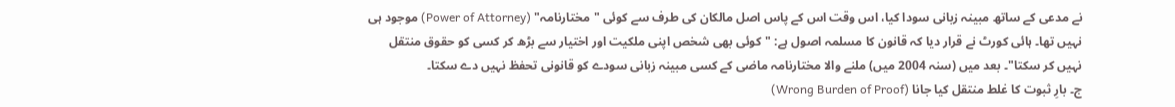نے مدعی کے ساتھ مبینہ زبانی سودا کیا، اس وقت اس کے پاس اصل مالکان کی طرف سے کوئی "مختارنامہ" (Power of Attorney) موجود ہی نہیں تھا۔ ہائی کورٹ نے قرار دیا کہ قانون کا مسلمہ اصول ہے: "کوئی بھی شخص اپنی ملکیت اور اختیار سے بڑھ کر کسی کو حقوق منتقل نہیں کر سکتا"۔ بعد میں (سنہ 2004 میں) ملنے والا مختارنامہ ماضی کے کسی مبینہ زبانی سودے کو قانونی تحفظ نہیں دے سکتا۔
ج۔ بارِ ثبوت کا غلط منتقل کیا جانا (Wrong Burden of Proof)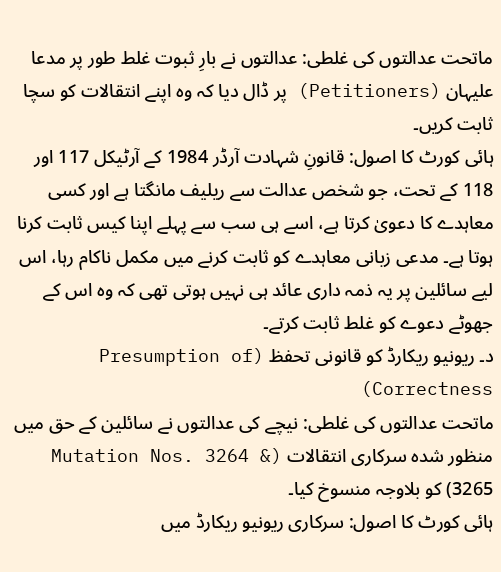ماتحت عدالتوں کی غلطی: عدالتوں نے بارِ ثبوت غلط طور پر مدعا علیہان (Petitioners) پر ڈال دیا کہ وہ اپنے انتقالات کو سچا ثابت کریں۔
ہائی کورٹ کا اصول: قانونِ شہادت آرڈر 1984 کے آرٹیکل 117 اور 118 کے تحت، جو شخص عدالت سے ریلیف مانگتا ہے اور کسی معاہدے کا دعویٰ کرتا ہے، اسے ہی سب سے پہلے اپنا کیس ثابت کرنا ہوتا ہے۔ مدعی زبانی معاہدے کو ثابت کرنے میں مکمل ناکام رہا، اس لیے سائلین پر یہ ذمہ داری عائد ہی نہیں ہوتی تھی کہ وہ اس کے جھوٹے دعوے کو غلط ثابت کرتے۔
د۔ ریونیو ریکارڈ کو قانونی تحفظ (Presumption of Correctness)
ماتحت عدالتوں کی غلطی: نیچے کی عدالتوں نے سائلین کے حق میں منظور شدہ سرکاری انتقالات (Mutation Nos. 3264 & 3265) کو بلاوجہ منسوخ کیا۔
ہائی کورٹ کا اصول: سرکاری ریونیو ریکارڈ میں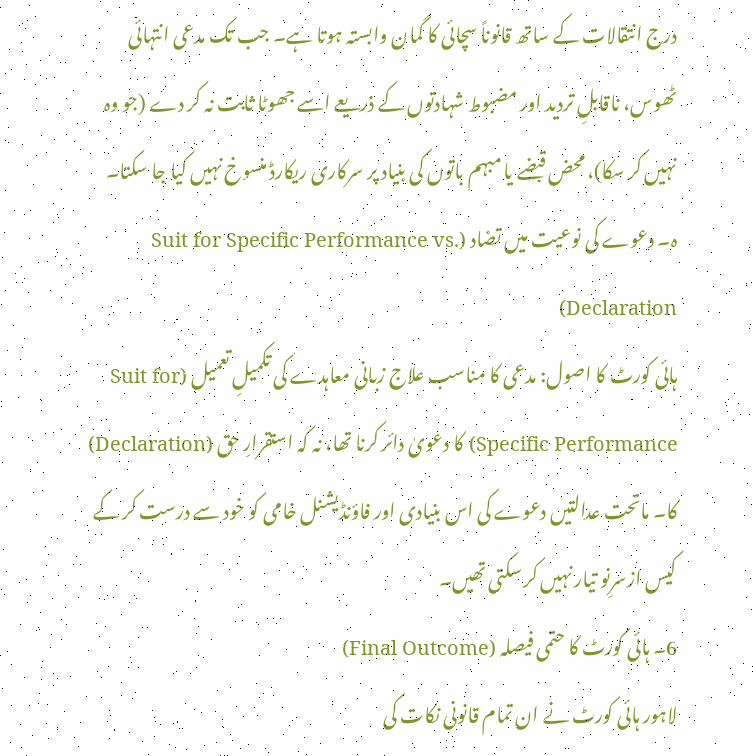درج انتقالات کے ساتھ قانوناً سچائی کا گمان وابستہ ہوتا ہے۔ جب تک مدعی انتہائی ٹھوس، ناقابلِ تردید اور مضبوط شہادتوں کے ذریعے اسے جھوٹا ثابت نہ کر دے (جو وہ نہیں کر سکا)، محض قبضے یا مبہم باتوں کی بنیاد پر سرکاری ریکارڈ منسوخ نہیں کیا جا سکتا۔
ہ۔ دعوے کی نوعیت میں تضاد (Suit for Specific Performance vs. Declaration)
ہائی کورٹ کا اصول: مدعی کا مناسب علاج زبانی معاہدے کی تکمیلِ تعمیل (Suit for Specific Performance) کا دعویٰ دائر کرنا تھا، نہ کہ استقرارِ حق (Declaration) کا۔ ماتحت عدالتیں دعوے کی اس بنیادی اور فاؤنڈیشنل خامی کو خود سے درست کر کے کیس ازسرِنو تیار نہیں کر سکتی تھیں۔
6۔ ہائی کورٹ کا حتمی فیصلہ (Final Outcome)
لاہور ہائی کورٹ نے ان تمام قانونی نکات کی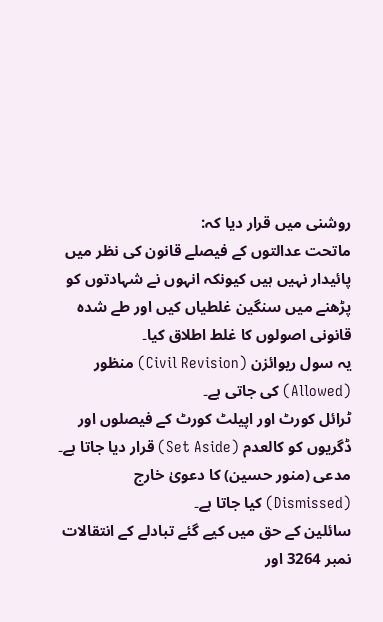روشنی میں قرار دیا کہ:
ماتحت عدالتوں کے فیصلے قانون کی نظر میں پائیدار نہیں ہیں کیونکہ انہوں نے شہادتوں کو پڑھنے میں سنگین غلطیاں کیں اور طے شدہ قانونی اصولوں کا غلط اطلاق کیا۔
یہ سول ریوائزن (Civil Revision) منظور (Allowed) کی جاتی ہے۔
ٹرائل کورٹ اور اپیلٹ کورٹ کے فیصلوں اور ڈگریوں کو کالعدم (Set Aside) قرار دیا جاتا ہے۔
مدعی (منور حسین) کا دعویٰ خارج (Dismissed) کیا جاتا ہے۔
سائلین کے حق میں کیے گئے تبادلے کے انتقالات نمبر 3264 اور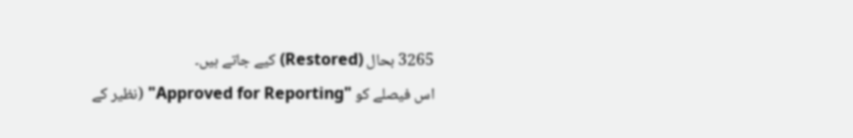3265 بحال (Restored) کیے جاتے ہیں۔
اس فیصلے کو "Approved for Reporting" (نظیر کے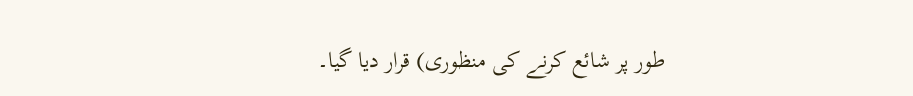طور پر شائع کرنے کی منظوری) قرار دیا گیا۔